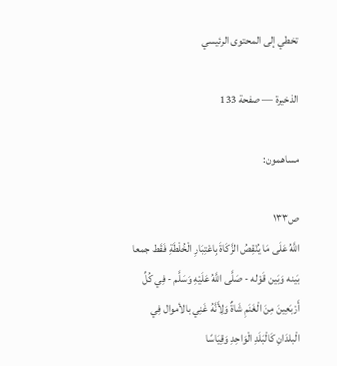تخطي إلى المحتوى الرئيسي

الذخيرة — صفحة 133

مساهمون:

ص١٣٣
اللَّهُ عَلَى مَا يُنْقِصُ الزَّكَاةَ بِاعْتِبَارِ الْخُلْطَةِ فَقَط جمعا بَينه وَبَين قَوْله - صَلَّى اللَّهُ عَلَيْهِ وَسَلَّم - فِي كُلِّ أَرْبَعِينَ مِنَ الْغَنَمِ شَاةٌ وَلِأَنَّهُ غَنِي بالأموال فِي الْبلدَانِ كَالْبَلَدِ الْوَاحِدِ وَقِيَاسًا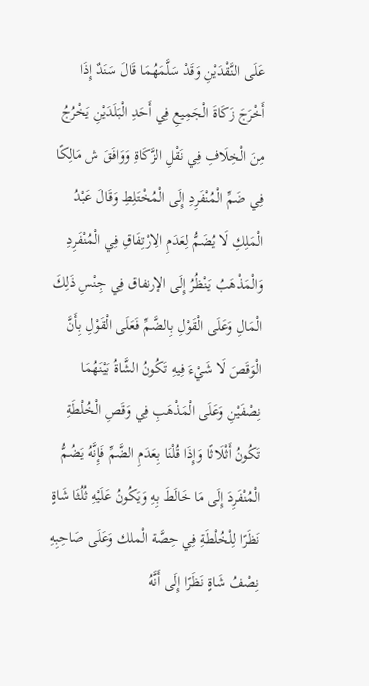عَلَى النَّقْدَيْنِ وَقَدْ سَلَّمَهُمَا قَالَ سَنَدٌ إِذَا أَخْرَجَ زَكَاةَ الْجَمِيعِ فِي أَحَدِ الْبَلَدَيْنِ يَخْرُجُ مِنَ الْخِلَافِ فِي نَقْلِ الزَّكَاةِ وَوَافَقَ ش مَالِكًا فِي ضَمِّ الْمُنْفَرِدِ إِلَى الْمُخْتَلِطِ وَقَالَ عَبْدُ الْمَلِكِ لَا يُضَمُّ لِعَدَمِ الِارْتِفَاقِ فِي الْمُنْفَرِدِ وَالْمَذْهَبُ يَنْظُرُ إِلَى الإرنفاق فِي جِنْسِ ذَلِكَ الْمَالِ وَعَلَى الْقَوْلِ بِالضَّمِّ فَعَلَى الْقَوْلِ بِأَنَّ الْوَقَصَ لَا شَيْءَ فِيهِ تَكُونُ الشَّاةُ بَيْنَهُمَا نِصْفَيْنِ وَعَلَى الْمَذْهَبِ فِي وَقَصِ الْخُلْطَةِ تَكُونُ أَثْلَاثًا وَإِذَا قُلْنَا بِعَدَمِ الضَّمِّ فَإِنَّهُ يَضُمُّ الْمُنْفَرِدَ إِلَى مَا خَالَطَ بِهِ وَيَكُونُ عَلَيْهِ ثُلُثَا شَاةٍ نَظَرًا لِلْخُلْطَةِ فِي حِصَّة الْملك وَعَلَى صَاحِبِهِ نِصْفُ شَاةٍ نَظَرًا إِلَى أَنَّهُ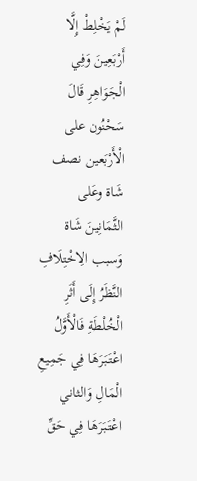لَمْ يَخْلِطْ إِلَّا أَرْبَعِينَ وَفِي الْجَوَاهِرِ قَالَ سَحْنُون على الْأَرْبَعين نصف شَاة وعَلى الثَّمَانِينَ شَاة وَسبب الِاخْتِلَافِ النَّظَرُ إِلَى أَثَرِ الْخُلْطَةِ فَالْأَوَّلُ اعْتَبَرَهَا فِي جَمِيعِ الْمَالِ وَالثاني اعْتَبَرَهَا فِي حَقِّ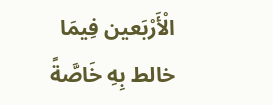الْأَرْبَعين فِيمَا خالط بِهِ خَاصَّةً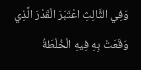وَفِي الثَّالِثِ اعْتَبَرَ الْقَدْرَ الَّذِي وَقَعَتْ بِهِ فِيهِ الْخُلْطَةُ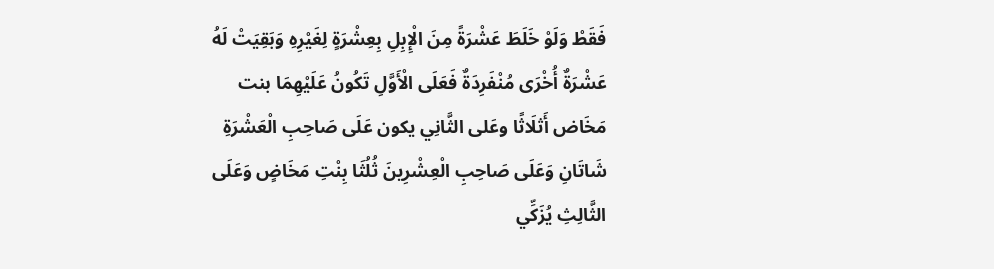فَقَطْ وَلَوْ خَلَطَ عَشْرَةً مِنَ الْإِبِلِ بِعِشْرَةٍ لِغَيْرِهِ وَبَقِيَتْ لَهُ عَشْرَةٌ أُخْرَى مُنْفَرِدَةٌ فَعَلَى الْأَوَّلِ تَكُونُ عَلَيْهِمَا بنت مَخَاض أَثلَاثًا وعَلى الثَّانِي يكون عَلَى صَاحِبِ الْعَشْرَةِ شَاتَانِ وَعَلَى صَاحِبِ الْعِشْرِينَ ثُلُثَا بِنْتِ مَخَاضٍ وَعَلَى الثَّالِثِ يُزَكِّي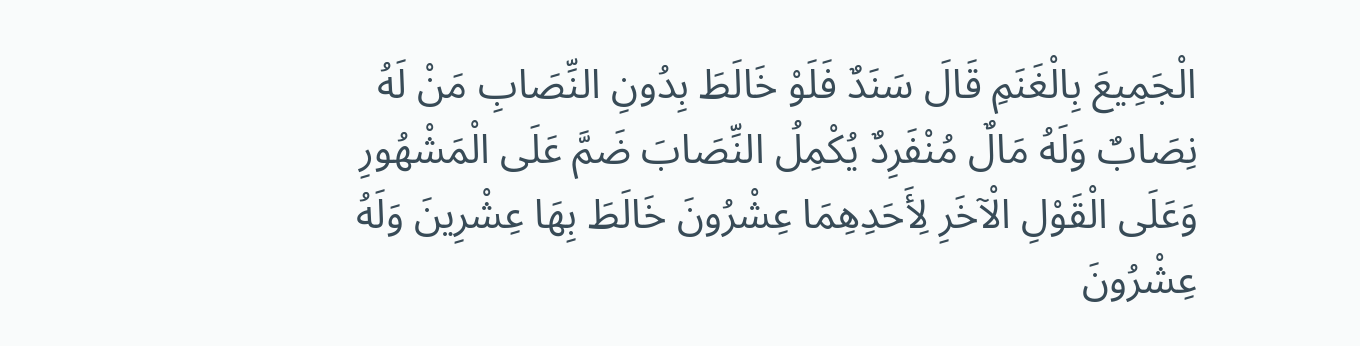الْجَمِيعَ بِالْغَنَمِ قَالَ سَنَدٌ فَلَوْ خَالَطَ بِدُونِ النِّصَابِ مَنْ لَهُ نِصَابٌ وَلَهُ مَالٌ مُنْفَرِدٌ يُكْمِلُ النِّصَابَ ضَمَّ عَلَى الْمَشْهُورِ وَعَلَى الْقَوْلِ الْآخَرِ لِأَحَدِهِمَا عِشْرُونَ خَالَطَ بِهَا عِشْرِينَ وَلَهُ عِشْرُونَ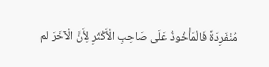مُنْفَرِدَةً فَالْمَأْخُوذُ عَلَى صَاحِبِ الْأَكْثَرِ لِأَنَّ الْآخَرَ لم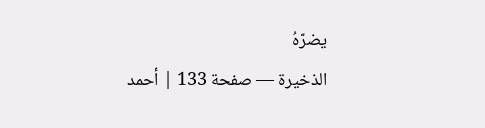يضرّهُ
الذخيرة — صفحة 133 | أحمد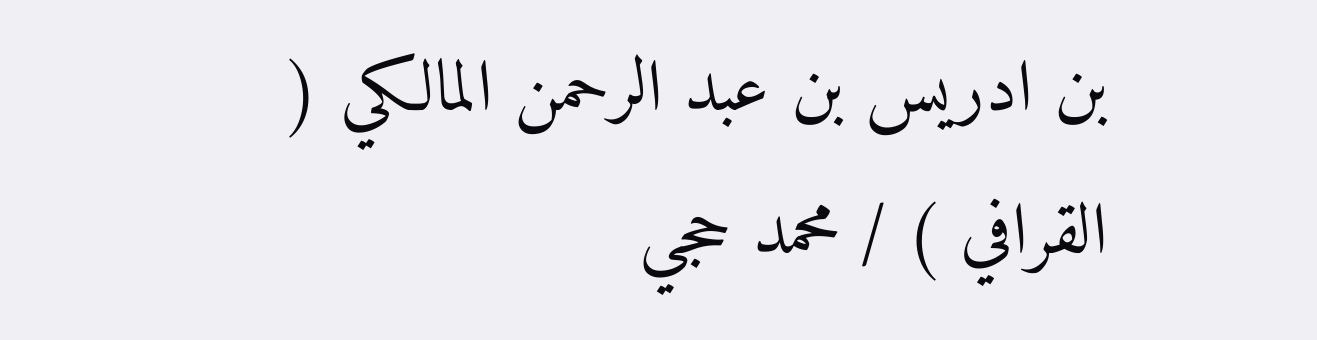بن ادريس بن عبد الرحمن المالكي ( القرافي ) / محمد حجي